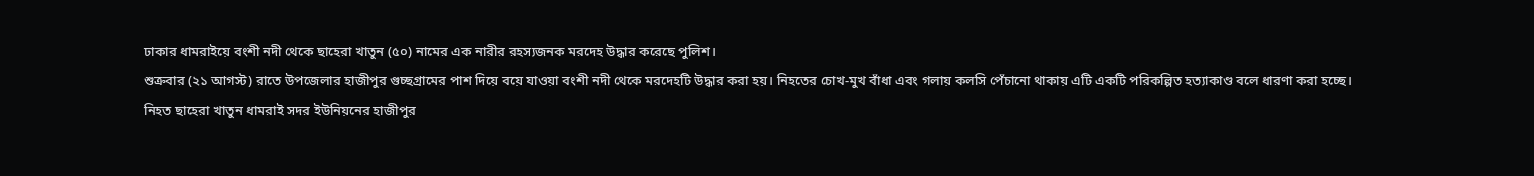ঢাকার ধামরাইয়ে বংশী নদী থেকে ছাহেরা খাতুন (৫০) নামের এক নারীর রহস্যজনক মরদেহ উদ্ধার করেছে পুলিশ।
শুক্রবার (২১ আগস্ট) রাতে উপজেলার হাজীপুর গুচ্ছগ্রামের পাশ দিয়ে বয়ে যাওয়া বংশী নদী থেকে মরদেহটি উদ্ধার করা হয়। নিহতের চোখ-মুখ বাঁধা এবং গলায় কলসি পেঁচানো থাকায় এটি একটি পরিকল্পিত হত্যাকাণ্ড বলে ধারণা করা হচ্ছে।
নিহত ছাহেরা খাতুন ধামরাই সদর ইউনিয়নের হাজীপুর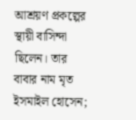আশ্রয়ণ প্রকল্পের স্থায়ী বাসিন্দা ছিলেন। তার বাবার নাম মৃত ইসমাইল হোসেন;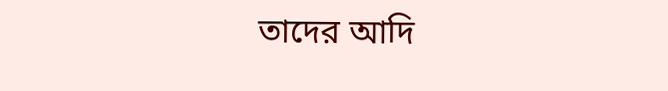তাদের আদি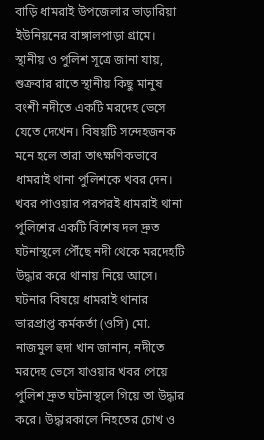বাড়ি ধামরাই উপজেলার ভাড়ারিয়া ইউনিয়নের বাঙ্গালপাড়া গ্রামে।
স্থানীয় ও পুলিশ সূত্রে জানা যায়, শুক্রবার রাতে স্থানীয় কিছু মানুষ বংশী নদীতে একটি মরদেহ ভেসে যেতে দেখেন। বিষয়টি সন্দেহজনক মনে হলে তারা তাৎক্ষণিকভাবে ধামরাই থানা পুলিশকে খবর দেন। খবর পাওয়ার পরপরই ধামরাই থানা পুলিশের একটি বিশেষ দল দ্রুত ঘটনাস্থলে পৌঁছে নদী থেকে মরদেহটি উদ্ধার করে থানায় নিয়ে আসে।
ঘটনার বিষয়ে ধামরাই থানার ভারপ্রাপ্ত কর্মকর্তা (ওসি) মো. নাজমুল হুদা খান জানান, নদীতে মরদেহ ভেসে যাওয়ার খবর পেয়ে পুলিশ দ্রুত ঘটনাস্থলে গিয়ে তা উদ্ধার করে। উদ্ধারকালে নিহতের চোখ ও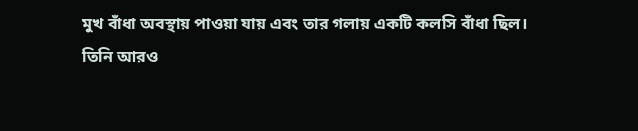মুখ বাঁধা অবস্থায় পাওয়া যায় এবং তার গলায় একটি কলসি বাঁধা ছিল।
তিনি আরও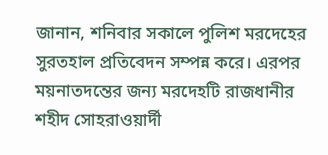জানান, শনিবার সকালে পুলিশ মরদেহের সুরতহাল প্রতিবেদন সম্পন্ন করে। এরপর ময়নাতদন্তের জন্য মরদেহটি রাজধানীর শহীদ সোহরাওয়ার্দী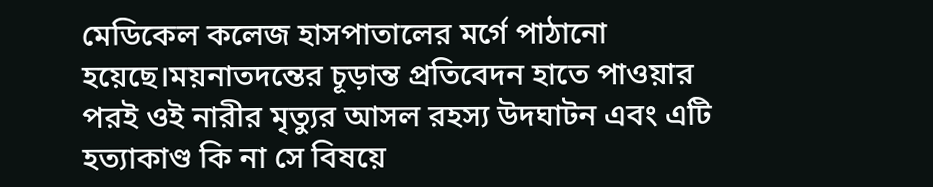মেডিকেল কলেজ হাসপাতালের মর্গে পাঠানো হয়েছে।ময়নাতদন্তের চূড়ান্ত প্রতিবেদন হাতে পাওয়ার পরই ওই নারীর মৃত্যুর আসল রহস্য উদঘাটন এবং এটি হত্যাকাণ্ড কি না সে বিষয়ে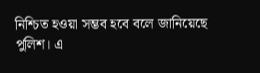নিশ্চিত হওয়া সম্ভব হবে বলে জানিয়েছে পুলিশ। এ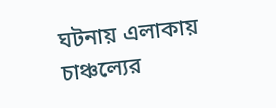ঘটনায় এলাকায় চাঞ্চল্যের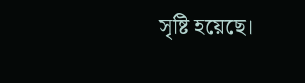সৃষ্টি হয়েছে।